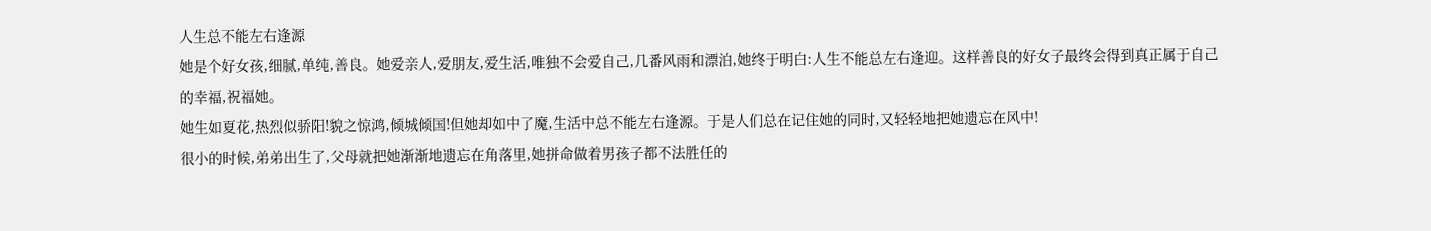人生总不能左右逢源
她是个好女孩,细腻,单纯,善良。她爱亲人,爱朋友,爱生活,唯独不会爱自己,几番风雨和漂泊,她终于明白:人生不能总左右逢迎。这样善良的好女子最终会得到真正属于自己的幸福,祝福她。
她生如夏花,热烈似骄阳!貌之惊鸿,倾城倾国!但她却如中了魔,生活中总不能左右逢源。于是人们总在记住她的同时,又轻轻地把她遗忘在风中!
很小的时候,弟弟出生了,父母就把她渐渐地遗忘在角落里,她拼命做着男孩子都不法胜任的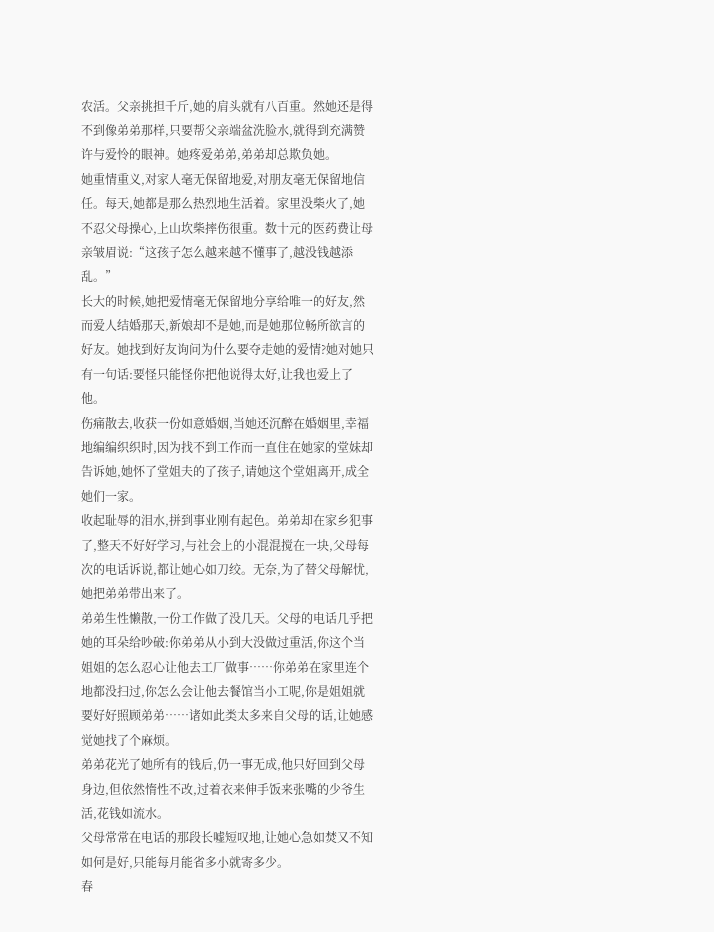农活。父亲挑担千斤,她的肩头就有八百重。然她还是得不到像弟弟那样,只要帮父亲端盆洗脸水,就得到充满赞许与爱怜的眼神。她疼爱弟弟,弟弟却总欺负她。
她重情重义,对家人毫无保留地爱,对朋友毫无保留地信任。每天,她都是那么热烈地生活着。家里没柴火了,她不忍父母操心,上山坎柴摔伤很重。数十元的医药费让母亲皱眉说:“这孩子怎么越来越不懂事了,越没钱越添乱。”
长大的时候,她把爱情毫无保留地分享给唯一的好友,然而爱人结婚那天,新娘却不是她,而是她那位畅所欲言的好友。她找到好友询问为什么要夺走她的爱情?她对她只有一句话:要怪只能怪你把他说得太好,让我也爱上了他。
伤痛散去,收获一份如意婚姻,当她还沉醉在婚姻里,幸福地编编织织时,因为找不到工作而一直住在她家的堂妹却告诉她,她怀了堂姐夫的了孩子,请她这个堂姐离开,成全她们一家。
收起耻辱的泪水,拼到事业刚有起色。弟弟却在家乡犯事了,整天不好好学习,与社会上的小混混搅在一块,父母每次的电话诉说,都让她心如刀绞。无奈,为了替父母解忧,她把弟弟带出来了。
弟弟生性懒散,一份工作做了没几天。父母的电话几乎把她的耳朵给吵破:你弟弟从小到大没做过重活,你这个当姐姐的怎么忍心让他去工厂做事……你弟弟在家里连个地都没扫过,你怎么会让他去餐馆当小工呢,你是姐姐就要好好照顾弟弟……诸如此类太多来自父母的话,让她感觉她找了个麻烦。
弟弟花光了她所有的钱后,仍一事无成,他只好回到父母身边,但依然惰性不改,过着衣来伸手饭来张嘴的少爷生活,花钱如流水。
父母常常在电话的那段长嘘短叹地,让她心急如焚又不知如何是好,只能每月能省多小就寄多少。
春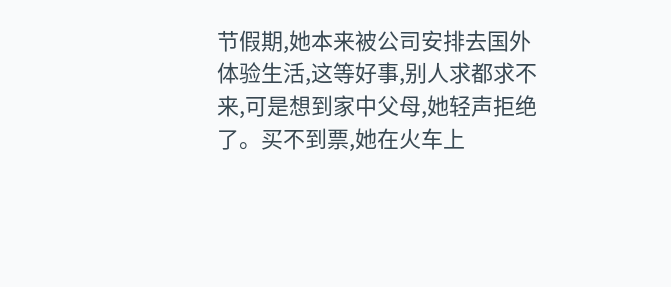节假期,她本来被公司安排去国外体验生活,这等好事,别人求都求不来,可是想到家中父母,她轻声拒绝了。买不到票,她在火车上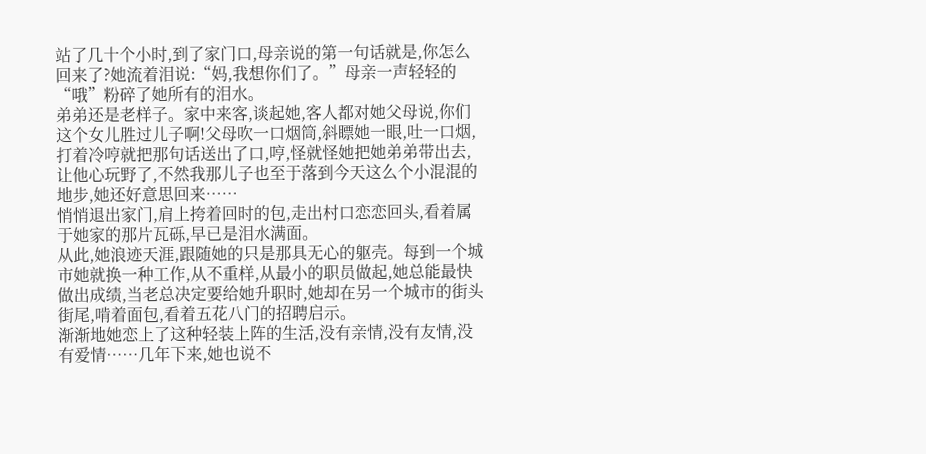站了几十个小时,到了家门口,母亲说的第一句话就是,你怎么回来了?她流着泪说:“妈,我想你们了。”母亲一声轻轻的“哦”粉碎了她所有的泪水。
弟弟还是老样子。家中来客,谈起她,客人都对她父母说,你们这个女儿胜过儿子啊!父母吹一口烟筒,斜瞟她一眼,吐一口烟,打着冷哼就把那句话送出了口,哼,怪就怪她把她弟弟带出去,让他心玩野了,不然我那儿子也至于落到今天这么个小混混的地步,她还好意思回来……
悄悄退出家门,肩上挎着回时的包,走出村口恋恋回头,看着属于她家的那片瓦砾,早已是泪水满面。
从此,她浪迹天涯,跟随她的只是那具无心的躯壳。每到一个城市她就换一种工作,从不重样,从最小的职员做起,她总能最快做出成绩,当老总决定要给她升职时,她却在另一个城市的街头街尾,啃着面包,看着五花八门的招聘启示。
渐渐地她恋上了这种轻装上阵的生活,没有亲情,没有友情,没有爱情……几年下来,她也说不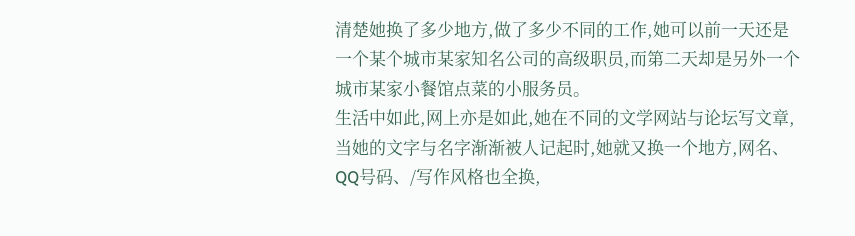清楚她换了多少地方,做了多少不同的工作,她可以前一天还是一个某个城市某家知名公司的高级职员,而第二天却是另外一个城市某家小餐馆点菜的小服务员。
生活中如此,网上亦是如此,她在不同的文学网站与论坛写文章,当她的文字与名字渐渐被人记起时,她就又换一个地方,网名、QQ号码、/写作风格也全换,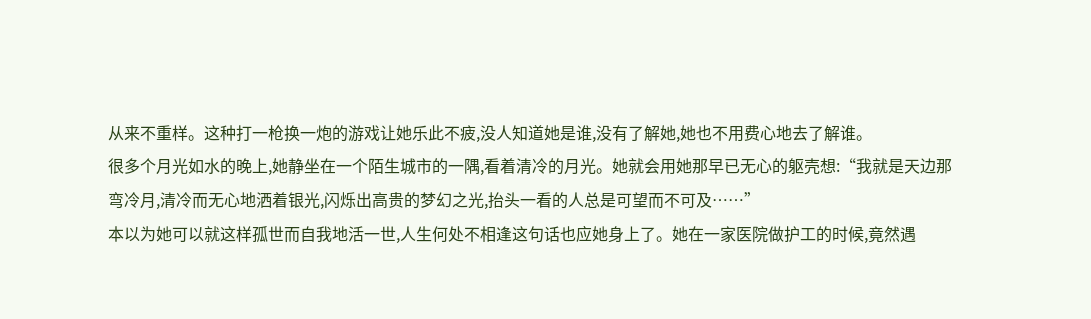从来不重样。这种打一枪换一炮的游戏让她乐此不疲,没人知道她是谁,没有了解她,她也不用费心地去了解谁。
很多个月光如水的晚上,她静坐在一个陌生城市的一隅,看着清冷的月光。她就会用她那早已无心的躯壳想:“我就是天边那弯冷月,清冷而无心地洒着银光,闪烁出高贵的梦幻之光,抬头一看的人总是可望而不可及……”
本以为她可以就这样孤世而自我地活一世,人生何处不相逢这句话也应她身上了。她在一家医院做护工的时候,竟然遇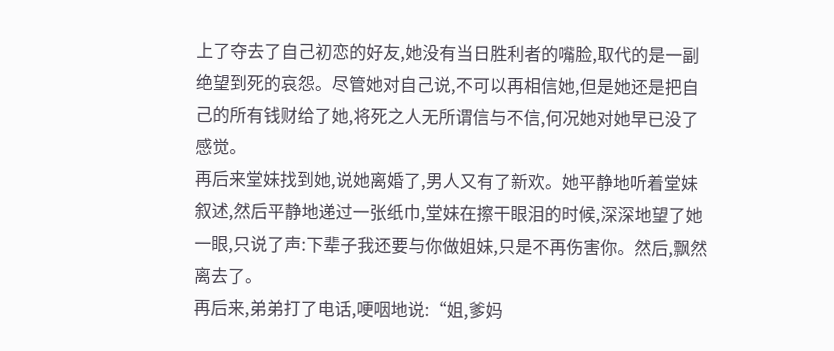上了夺去了自己初恋的好友,她没有当日胜利者的嘴脸,取代的是一副绝望到死的哀怨。尽管她对自己说,不可以再相信她,但是她还是把自己的所有钱财给了她,将死之人无所谓信与不信,何况她对她早已没了感觉。
再后来堂妹找到她,说她离婚了,男人又有了新欢。她平静地听着堂妹叙述,然后平静地递过一张纸巾,堂妹在擦干眼泪的时候,深深地望了她一眼,只说了声:下辈子我还要与你做姐妹,只是不再伤害你。然后,飘然离去了。
再后来,弟弟打了电话,哽咽地说:“姐,爹妈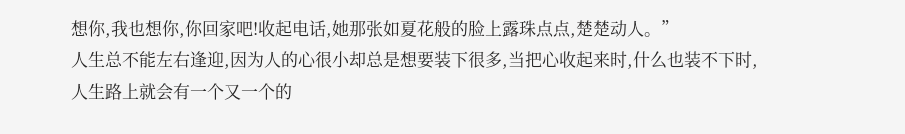想你,我也想你,你回家吧!收起电话,她那张如夏花般的脸上露珠点点,楚楚动人。”
人生总不能左右逢迎,因为人的心很小却总是想要装下很多,当把心收起来时,什么也装不下时,人生路上就会有一个又一个的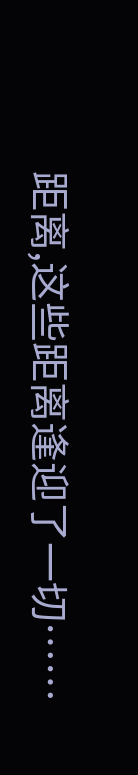距离,这些距离逢迎了一切……